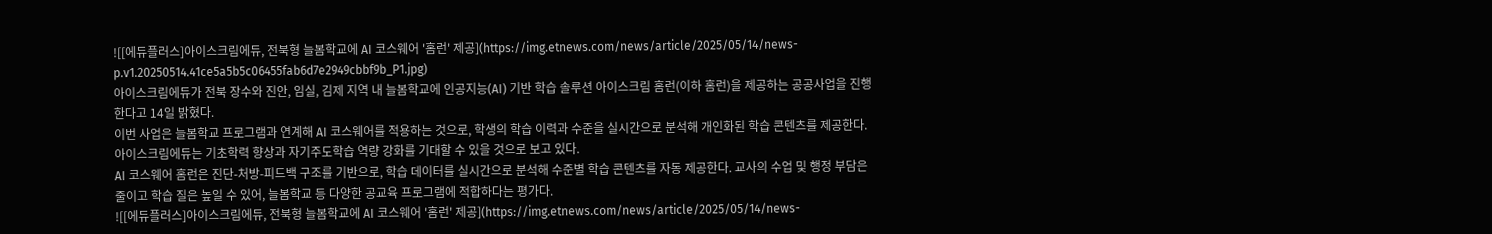![[에듀플러스]아이스크림에듀, 전북형 늘봄학교에 AI 코스웨어 '홈런' 제공](https://img.etnews.com/news/article/2025/05/14/news-p.v1.20250514.41ce5a5b5c06455fab6d7e2949cbbf9b_P1.jpg)
아이스크림에듀가 전북 장수와 진안, 임실, 김제 지역 내 늘봄학교에 인공지능(AI) 기반 학습 솔루션 아이스크림 홈런(이하 홈런)을 제공하는 공공사업을 진행한다고 14일 밝혔다.
이번 사업은 늘봄학교 프로그램과 연계해 AI 코스웨어를 적용하는 것으로, 학생의 학습 이력과 수준을 실시간으로 분석해 개인화된 학습 콘텐츠를 제공한다. 아이스크림에듀는 기초학력 향상과 자기주도학습 역량 강화를 기대할 수 있을 것으로 보고 있다.
AI 코스웨어 홈런은 진단-처방-피드백 구조를 기반으로, 학습 데이터를 실시간으로 분석해 수준별 학습 콘텐츠를 자동 제공한다. 교사의 수업 및 행정 부담은 줄이고 학습 질은 높일 수 있어, 늘봄학교 등 다양한 공교육 프로그램에 적합하다는 평가다.
![[에듀플러스]아이스크림에듀, 전북형 늘봄학교에 AI 코스웨어 '홈런' 제공](https://img.etnews.com/news/article/2025/05/14/news-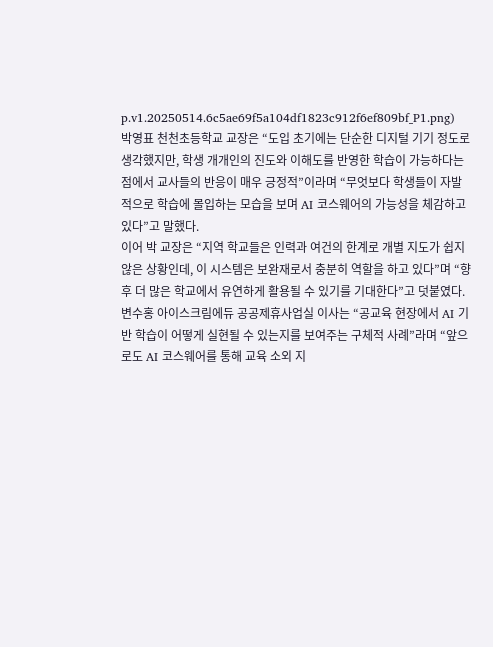p.v1.20250514.6c5ae69f5a104df1823c912f6ef809bf_P1.png)
박영표 천천초등학교 교장은 “도입 초기에는 단순한 디지털 기기 정도로 생각했지만, 학생 개개인의 진도와 이해도를 반영한 학습이 가능하다는 점에서 교사들의 반응이 매우 긍정적”이라며 “무엇보다 학생들이 자발적으로 학습에 몰입하는 모습을 보며 AI 코스웨어의 가능성을 체감하고 있다”고 말했다.
이어 박 교장은 “지역 학교들은 인력과 여건의 한계로 개별 지도가 쉽지 않은 상황인데, 이 시스템은 보완재로서 충분히 역할을 하고 있다”며 “향후 더 많은 학교에서 유연하게 활용될 수 있기를 기대한다”고 덧붙였다.
변수홍 아이스크림에듀 공공제휴사업실 이사는 “공교육 현장에서 AI 기반 학습이 어떻게 실현될 수 있는지를 보여주는 구체적 사례”라며 “앞으로도 AI 코스웨어를 통해 교육 소외 지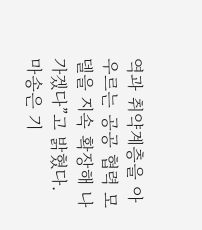역과 취약계층을 아우르는 공공 협력 모델을 지속 확장해 나가겠다”고 밝혔다.
마송은 기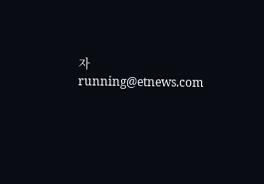자 running@etnews.com